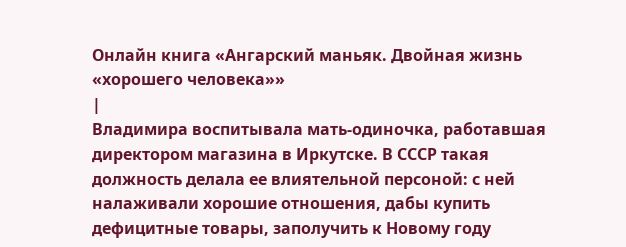Онлайн книга «Ангарский маньяк. Двойная жизнь «хорошего человека»»
|
Владимира воспитывала мать-одиночка, работавшая директором магазина в Иркутске. В СССР такая должность делала ее влиятельной персоной: с ней налаживали хорошие отношения, дабы купить дефицитные товары, заполучить к Новому году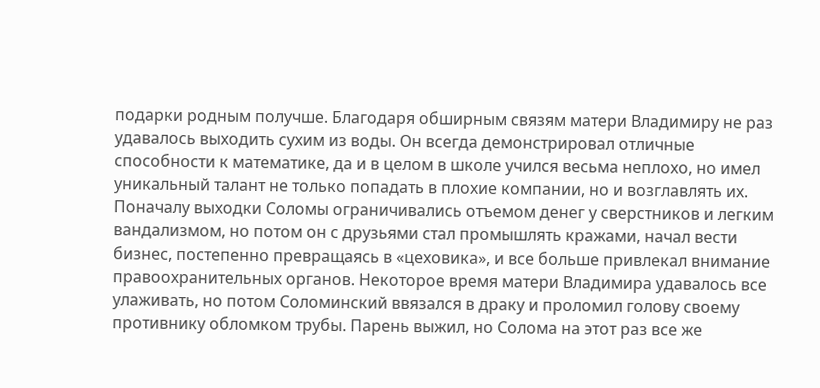подарки родным получше. Благодаря обширным связям матери Владимиру не раз удавалось выходить сухим из воды. Он всегда демонстрировал отличные способности к математике, да и в целом в школе учился весьма неплохо, но имел уникальный талант не только попадать в плохие компании, но и возглавлять их. Поначалу выходки Соломы ограничивались отъемом денег у сверстников и легким вандализмом, но потом он с друзьями стал промышлять кражами, начал вести бизнес, постепенно превращаясь в «цеховика», и все больше привлекал внимание правоохранительных органов. Некоторое время матери Владимира удавалось все улаживать, но потом Соломинский ввязался в драку и проломил голову своему противнику обломком трубы. Парень выжил, но Солома на этот раз все же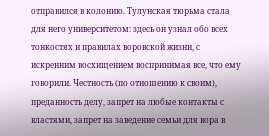отправился в колонию. Тулунская тюрьма стала для него университетом: здесь он узнал обо всех тонкостях и правилах воровской жизни, с искренним восхищением воспринимая все, что ему говорили. Честность (по отношению к своим), преданность делу, запрет на любые контакты с властями, запрет на заведение семьи для вора в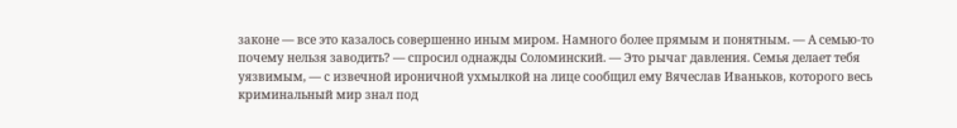законе — все это казалось совершенно иным миром. Намного более прямым и понятным. — А семью-то почему нельзя заводить? — спросил однажды Соломинский. — Это рычаг давления. Семья делает тебя уязвимым, — с извечной ироничной ухмылкой на лице сообщил ему Вячеслав Иваньков, которого весь криминальный мир знал под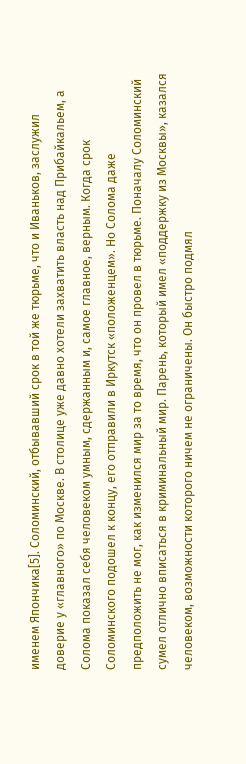именем Япончика[5]. Соломинский, отбывавший срок в той же тюрьме, что и Иваньков, заслужил доверие у «главного» по Москве. В столице уже давно хотели захватить власть над Прибайкальем, а Солома показал себя человеком умным, сдержанным и, самое главное, верным. Когда срок Соломинского подошел к концу, его отправили в Иркутск «положенцем». Но Солома даже предположить не мог, как изменился мир за то время, что он провел в тюрьме. Поначалу Соломинский сумел отлично вписаться в криминальный мир. Парень, который имел «поддержку из Москвы», казался человеком, возможности которого ничем не ограничены. Он быстро подмял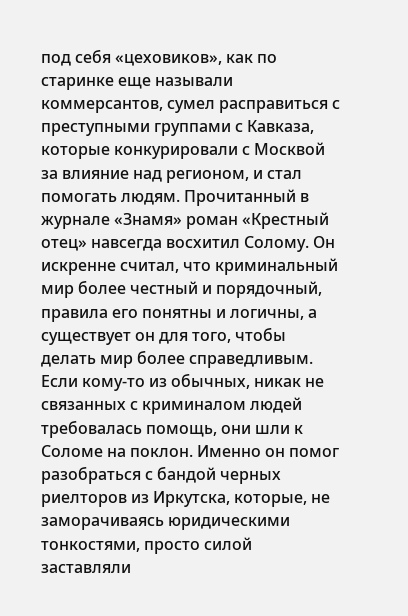под себя «цеховиков», как по старинке еще называли коммерсантов, сумел расправиться с преступными группами с Кавказа, которые конкурировали с Москвой за влияние над регионом, и стал помогать людям. Прочитанный в журнале «Знамя» роман «Крестный отец» навсегда восхитил Солому. Он искренне считал, что криминальный мир более честный и порядочный, правила его понятны и логичны, а существует он для того, чтобы делать мир более справедливым. Если кому-то из обычных, никак не связанных с криминалом людей требовалась помощь, они шли к Соломе на поклон. Именно он помог разобраться с бандой черных риелторов из Иркутска, которые, не заморачиваясь юридическими тонкостями, просто силой заставляли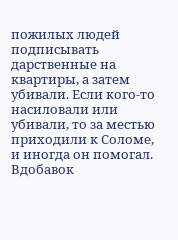пожилых людей подписывать дарственные на квартиры, а затем убивали. Если кого-то насиловали или убивали, то за местью приходили к Соломе, и иногда он помогал. Вдобавок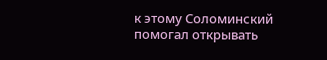к этому Соломинский помогал открывать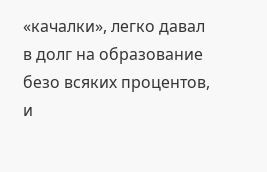«качалки», легко давал в долг на образование безо всяких процентов, и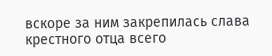вскоре за ним закрепилась слава крестного отца всего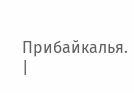Прибайкалья. |